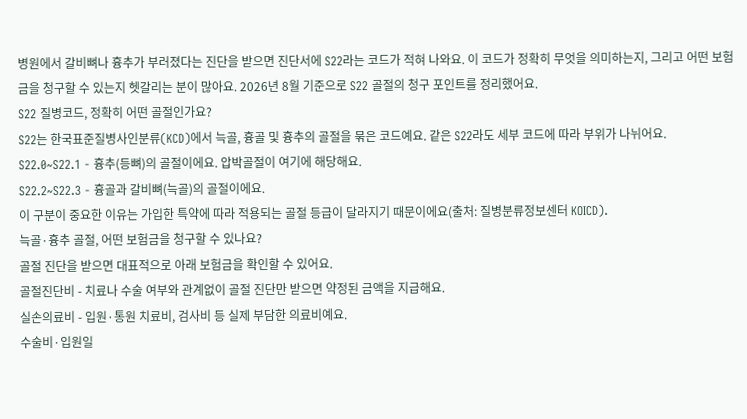병원에서 갈비뼈나 흉추가 부러졌다는 진단을 받으면 진단서에 S22라는 코드가 적혀 나와요. 이 코드가 정확히 무엇을 의미하는지, 그리고 어떤 보험금을 청구할 수 있는지 헷갈리는 분이 많아요. 2026년 8월 기준으로 S22 골절의 청구 포인트를 정리했어요.
S22 질병코드, 정확히 어떤 골절인가요?
S22는 한국표준질병사인분류(KCD)에서 늑골, 흉골 및 흉추의 골절을 묶은 코드예요. 같은 S22라도 세부 코드에 따라 부위가 나뉘어요.
S22.0~S22.1 - 흉추(등뼈)의 골절이에요. 압박골절이 여기에 해당해요.
S22.2~S22.3 - 흉골과 갈비뼈(늑골)의 골절이에요.
이 구분이 중요한 이유는 가입한 특약에 따라 적용되는 골절 등급이 달라지기 때문이에요(출처: 질병분류정보센터 KOICD).
늑골·흉추 골절, 어떤 보험금을 청구할 수 있나요?
골절 진단을 받으면 대표적으로 아래 보험금을 확인할 수 있어요.
골절진단비 - 치료나 수술 여부와 관계없이 골절 진단만 받으면 약정된 금액을 지급해요.
실손의료비 - 입원·통원 치료비, 검사비 등 실제 부담한 의료비예요.
수술비·입원일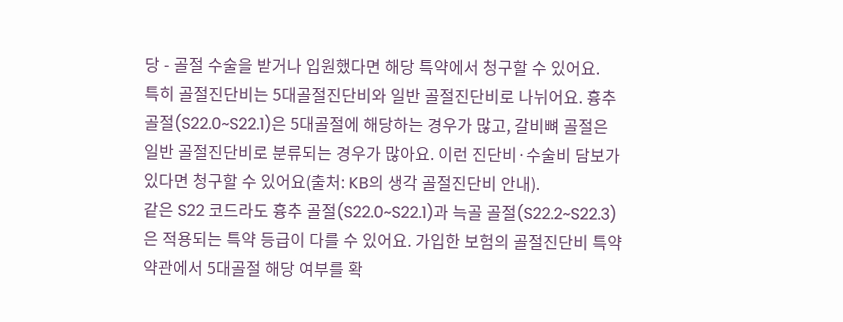당 - 골절 수술을 받거나 입원했다면 해당 특약에서 청구할 수 있어요.
특히 골절진단비는 5대골절진단비와 일반 골절진단비로 나뉘어요. 흉추 골절(S22.0~S22.1)은 5대골절에 해당하는 경우가 많고, 갈비뼈 골절은 일반 골절진단비로 분류되는 경우가 많아요. 이런 진단비·수술비 담보가 있다면 청구할 수 있어요(출처: KB의 생각 골절진단비 안내).
같은 S22 코드라도 흉추 골절(S22.0~S22.1)과 늑골 골절(S22.2~S22.3)은 적용되는 특약 등급이 다를 수 있어요. 가입한 보험의 골절진단비 특약 약관에서 5대골절 해당 여부를 확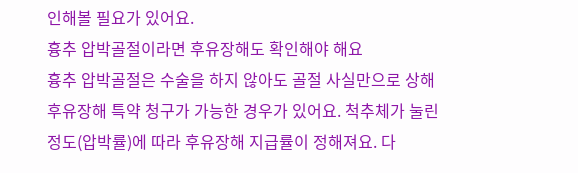인해볼 필요가 있어요.
흉추 압박골절이라면 후유장해도 확인해야 해요
흉추 압박골절은 수술을 하지 않아도 골절 사실만으로 상해후유장해 특약 청구가 가능한 경우가 있어요. 척추체가 눌린 정도(압박률)에 따라 후유장해 지급률이 정해져요. 다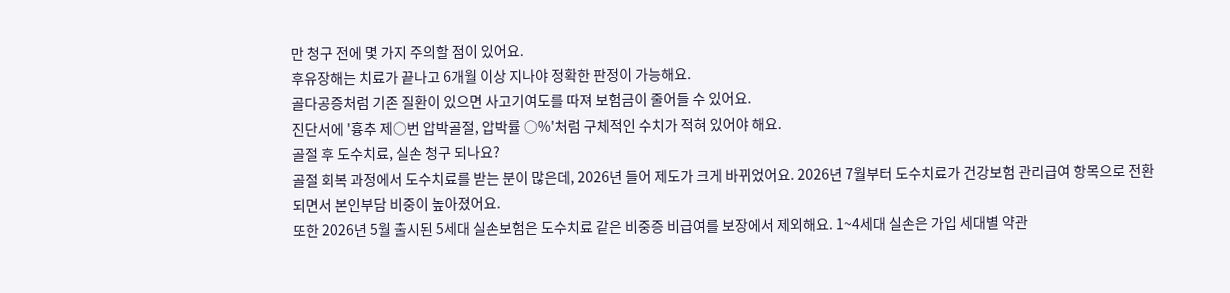만 청구 전에 몇 가지 주의할 점이 있어요.
후유장해는 치료가 끝나고 6개월 이상 지나야 정확한 판정이 가능해요.
골다공증처럼 기존 질환이 있으면 사고기여도를 따져 보험금이 줄어들 수 있어요.
진단서에 '흉추 제○번 압박골절, 압박률 ○%'처럼 구체적인 수치가 적혀 있어야 해요.
골절 후 도수치료, 실손 청구 되나요?
골절 회복 과정에서 도수치료를 받는 분이 많은데, 2026년 들어 제도가 크게 바뀌었어요. 2026년 7월부터 도수치료가 건강보험 관리급여 항목으로 전환되면서 본인부담 비중이 높아졌어요.
또한 2026년 5월 출시된 5세대 실손보험은 도수치료 같은 비중증 비급여를 보장에서 제외해요. 1~4세대 실손은 가입 세대별 약관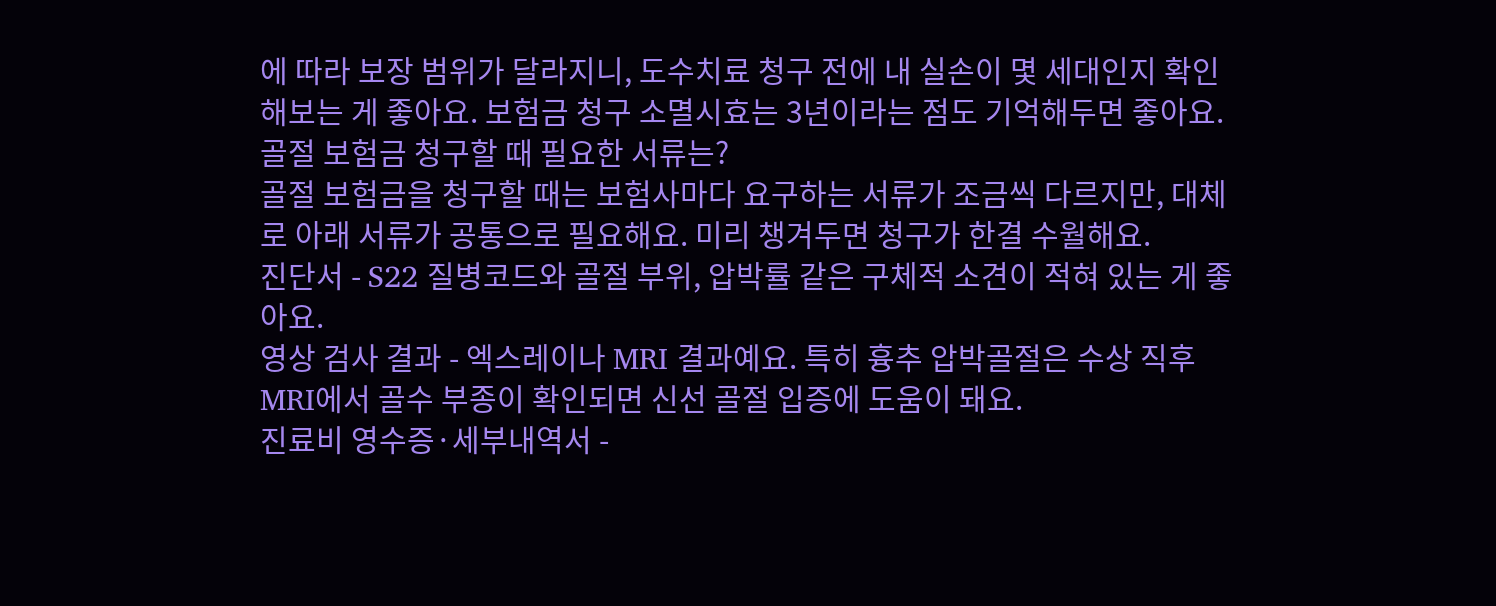에 따라 보장 범위가 달라지니, 도수치료 청구 전에 내 실손이 몇 세대인지 확인해보는 게 좋아요. 보험금 청구 소멸시효는 3년이라는 점도 기억해두면 좋아요.
골절 보험금 청구할 때 필요한 서류는?
골절 보험금을 청구할 때는 보험사마다 요구하는 서류가 조금씩 다르지만, 대체로 아래 서류가 공통으로 필요해요. 미리 챙겨두면 청구가 한결 수월해요.
진단서 - S22 질병코드와 골절 부위, 압박률 같은 구체적 소견이 적혀 있는 게 좋아요.
영상 검사 결과 - 엑스레이나 MRI 결과예요. 특히 흉추 압박골절은 수상 직후 MRI에서 골수 부종이 확인되면 신선 골절 입증에 도움이 돼요.
진료비 영수증·세부내역서 -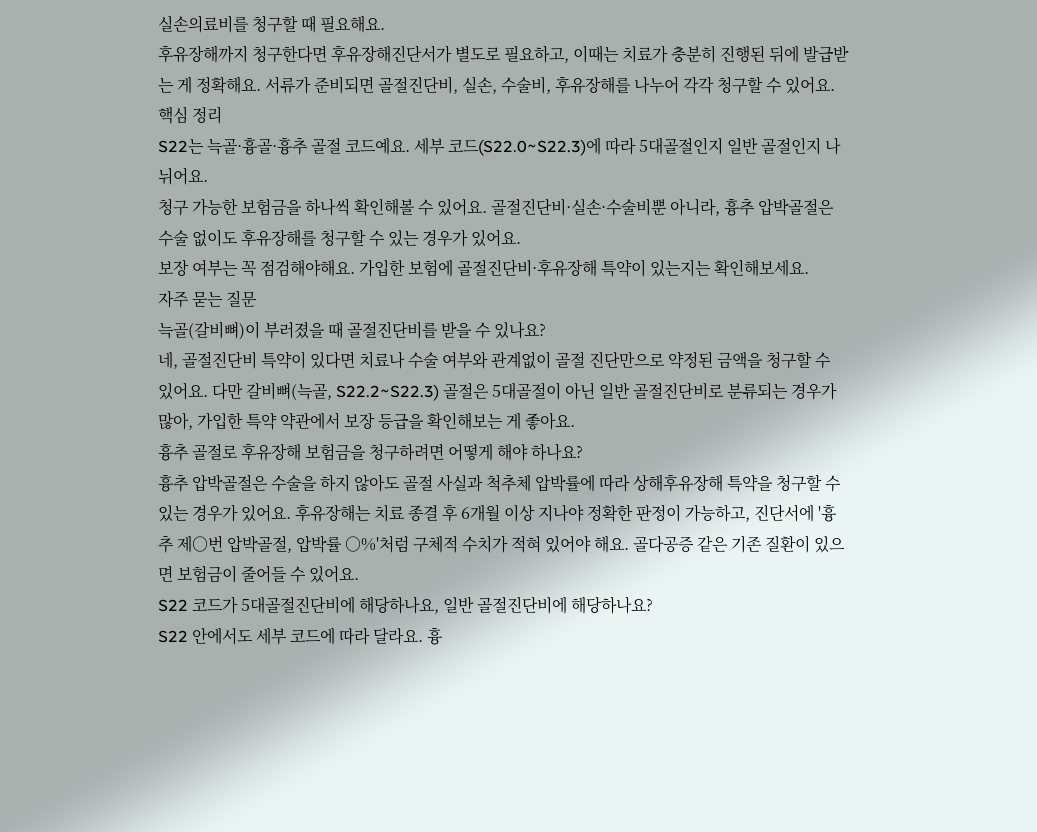실손의료비를 청구할 때 필요해요.
후유장해까지 청구한다면 후유장해진단서가 별도로 필요하고, 이때는 치료가 충분히 진행된 뒤에 발급받는 게 정확해요. 서류가 준비되면 골절진단비, 실손, 수술비, 후유장해를 나누어 각각 청구할 수 있어요.
핵심 정리
S22는 늑골·흉골·흉추 골절 코드예요. 세부 코드(S22.0~S22.3)에 따라 5대골절인지 일반 골절인지 나뉘어요.
청구 가능한 보험금을 하나씩 확인해볼 수 있어요. 골절진단비·실손·수술비뿐 아니라, 흉추 압박골절은 수술 없이도 후유장해를 청구할 수 있는 경우가 있어요.
보장 여부는 꼭 점검해야해요. 가입한 보험에 골절진단비·후유장해 특약이 있는지는 확인해보세요.
자주 묻는 질문
늑골(갈비뼈)이 부러졌을 때 골절진단비를 받을 수 있나요?
네, 골절진단비 특약이 있다면 치료나 수술 여부와 관계없이 골절 진단만으로 약정된 금액을 청구할 수 있어요. 다만 갈비뼈(늑골, S22.2~S22.3) 골절은 5대골절이 아닌 일반 골절진단비로 분류되는 경우가 많아, 가입한 특약 약관에서 보장 등급을 확인해보는 게 좋아요.
흉추 골절로 후유장해 보험금을 청구하려면 어떻게 해야 하나요?
흉추 압박골절은 수술을 하지 않아도 골절 사실과 척추체 압박률에 따라 상해후유장해 특약을 청구할 수 있는 경우가 있어요. 후유장해는 치료 종결 후 6개월 이상 지나야 정확한 판정이 가능하고, 진단서에 '흉추 제○번 압박골절, 압박률 ○%'처럼 구체적 수치가 적혀 있어야 해요. 골다공증 같은 기존 질환이 있으면 보험금이 줄어들 수 있어요.
S22 코드가 5대골절진단비에 해당하나요, 일반 골절진단비에 해당하나요?
S22 안에서도 세부 코드에 따라 달라요. 흉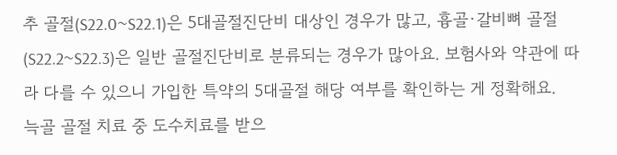추 골절(S22.0~S22.1)은 5대골절진단비 대상인 경우가 많고, 흉골·갈비뼈 골절(S22.2~S22.3)은 일반 골절진단비로 분류되는 경우가 많아요. 보험사와 약관에 따라 다를 수 있으니 가입한 특약의 5대골절 해당 여부를 확인하는 게 정확해요.
늑골 골절 치료 중 도수치료를 받으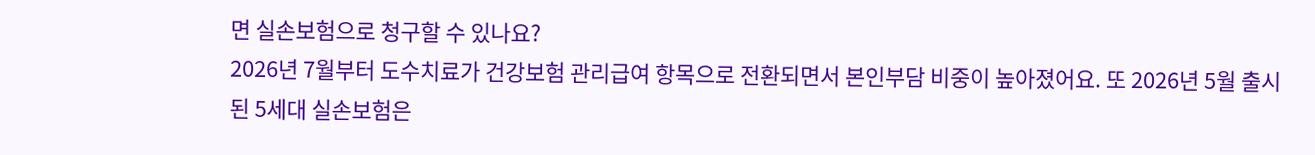면 실손보험으로 청구할 수 있나요?
2026년 7월부터 도수치료가 건강보험 관리급여 항목으로 전환되면서 본인부담 비중이 높아졌어요. 또 2026년 5월 출시된 5세대 실손보험은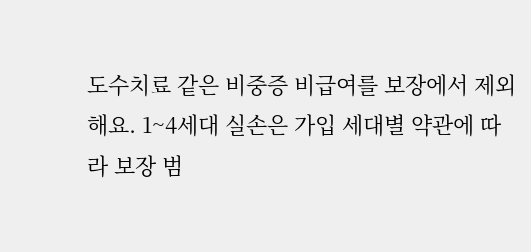도수치료 같은 비중증 비급여를 보장에서 제외해요. 1~4세대 실손은 가입 세대별 약관에 따라 보장 범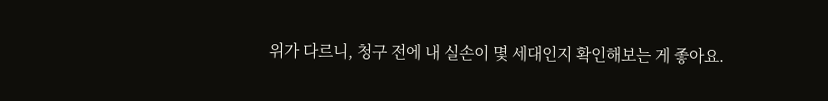위가 다르니, 청구 전에 내 실손이 몇 세대인지 확인해보는 게 좋아요.